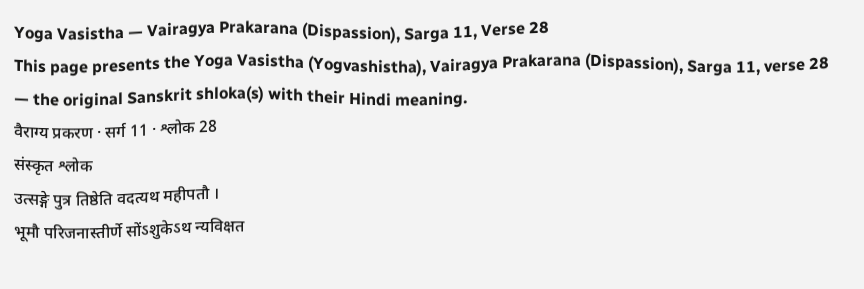Yoga Vasistha — Vairagya Prakarana (Dispassion), Sarga 11, Verse 28
This page presents the Yoga Vasistha (Yogvashistha), Vairagya Prakarana (Dispassion), Sarga 11, verse 28 — the original Sanskrit shloka(s) with their Hindi meaning.
वैराग्य प्रकरण · सर्ग 11 · श्लोक 28
संस्कृत श्लोक
उत्सङ्गे पुत्र तिष्ठेति वदत्यथ महीपतौ ।
भूमौ परिजनास्तीर्णे सोंऽशुकेऽथ न्यविक्षत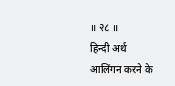॥ २८ ॥
हिन्दी अर्थ
आलिंगन करने के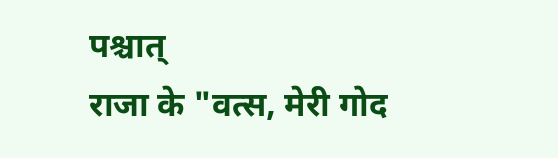पश्चात्
राजा के "वत्स, मेरी गोद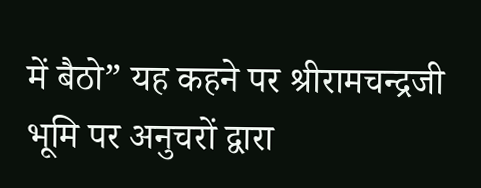में बैठो” यह कहने पर श्रीरामचन्द्रजी भूमि पर अनुचरों द्वारा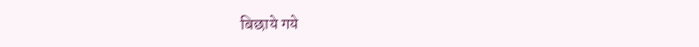बिछाये गये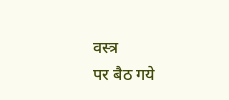वस्त्र
पर बैठ गये